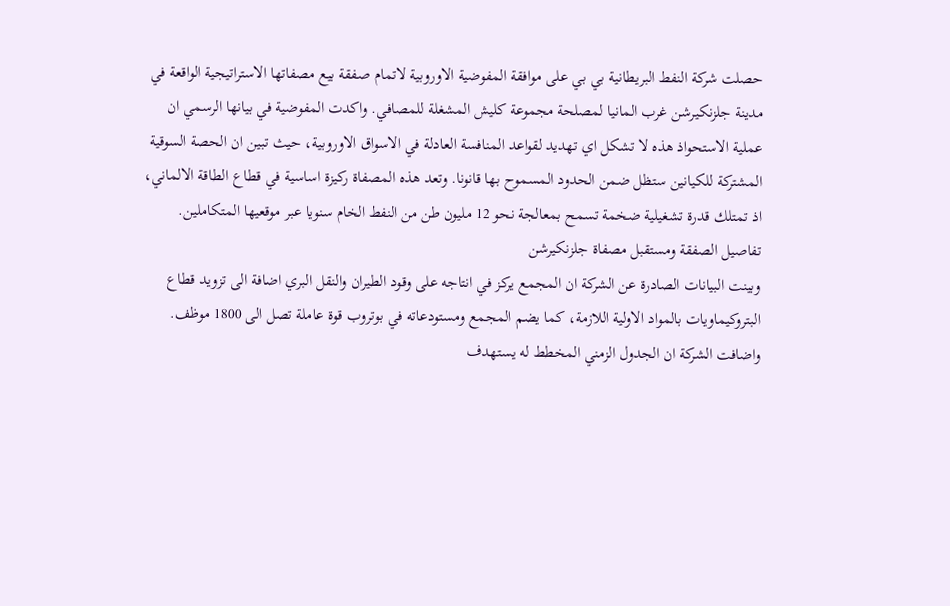حصلت شركة النفط البريطانية بي بي على موافقة المفوضية الاوروبية لاتمام صفقة بيع مصفاتها الاستراتيجية الواقعة في مدينة جلزنكيرشن غرب المانيا لمصلحة مجموعة كليش المشغلة للمصافي. واكدت المفوضية في بيانها الرسمي ان عملية الاستحواذ هذه لا تشكل اي تهديد لقواعد المنافسة العادلة في الاسواق الاوروبية، حيث تبين ان الحصة السوقية المشتركة للكيانين ستظل ضمن الحدود المسموح بها قانونا. وتعد هذه المصفاة ركيزة اساسية في قطاع الطاقة الالماني، اذ تمتلك قدرة تشغيلية ضخمة تسمح بمعالجة نحو 12 مليون طن من النفط الخام سنويا عبر موقعيها المتكاملين.
تفاصيل الصفقة ومستقبل مصفاة جلزنكيرشن
وبينت البيانات الصادرة عن الشركة ان المجمع يركز في انتاجه على وقود الطيران والنقل البري اضافة الى تزويد قطاع البتروكيماويات بالمواد الاولية اللازمة، كما يضم المجمع ومستودعاته في بوتروب قوة عاملة تصل الى 1800 موظف. واضافت الشركة ان الجدول الزمني المخطط له يستهدف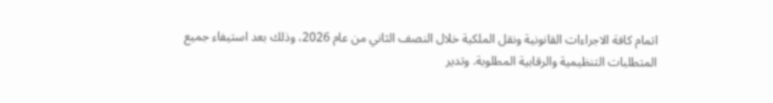اتمام كافة الاجراءات القانونية ونقل الملكية خلال النصف الثاني من عام 2026، وذلك بعد استيفاء جميع المتطلبات التنظيمية والرقابية المطلوبة. وتدير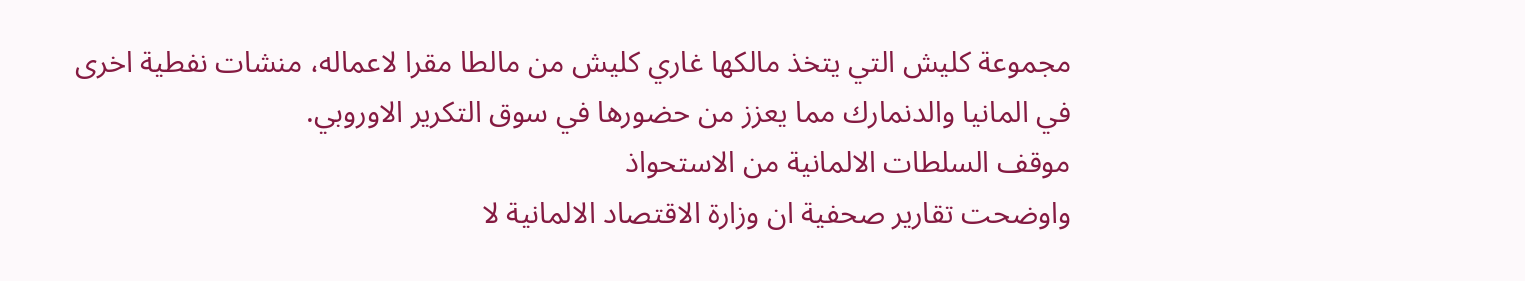مجموعة كليش التي يتخذ مالكها غاري كليش من مالطا مقرا لاعماله، منشات نفطية اخرى في المانيا والدنمارك مما يعزز من حضورها في سوق التكرير الاوروبي.
موقف السلطات الالمانية من الاستحواذ
واوضحت تقارير صحفية ان وزارة الاقتصاد الالمانية لا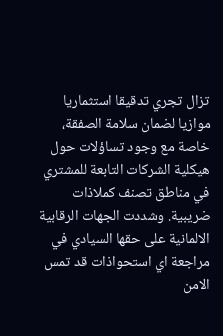تزال تجري تدقيقا استثماريا موازيا لضمان سلامة الصفقة، خاصة مع وجود تساؤلات حول هيكلية الشركات التابعة للمشتري في مناطق تصنف كملاذات ضريبية. وشددت الجهات الرقابية الالمانية على حقها السيادي في مراجعة اي استحواذات قد تمس الامن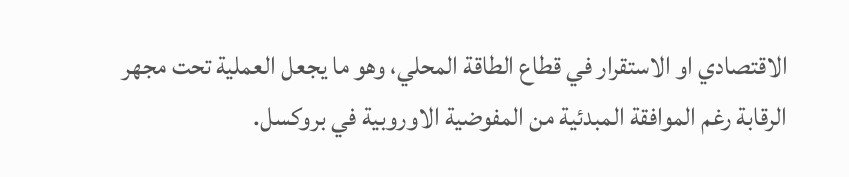الاقتصادي او الاستقرار في قطاع الطاقة المحلي، وهو ما يجعل العملية تحت مجهر الرقابة رغم الموافقة المبدئية من المفوضية الاوروبية في بروكسل.